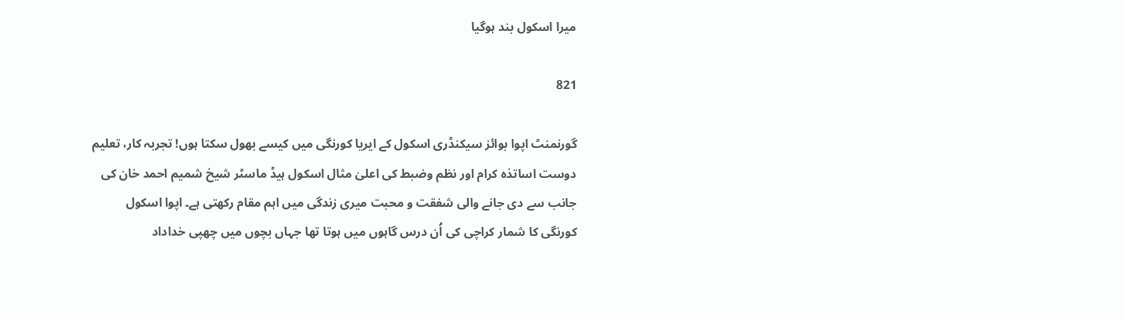میرا اسکول بند ہوگیا

821

گورنمنٹ اپوا بوائز سیکنڈری اسکول کے ایریا کورنگی میں کیسے بھول سکتا ہوں! تجربہ کار، تعلیم دوست اساتذہ کرام اور نظم وضبط کی اعلیٰ مثال اسکول ہیڈ ماسٹر شیخ شمیم احمد خان کی جانب سے دی جانے والی شفقت و محبت میری زندگی میں اہم مقام رکھتی ہے۔ اپوا اسکول کورنگی کا شمار کراچی کی اُن درس گاہوں میں ہوتا تھا جہاں بچوں میں چھپی خداداد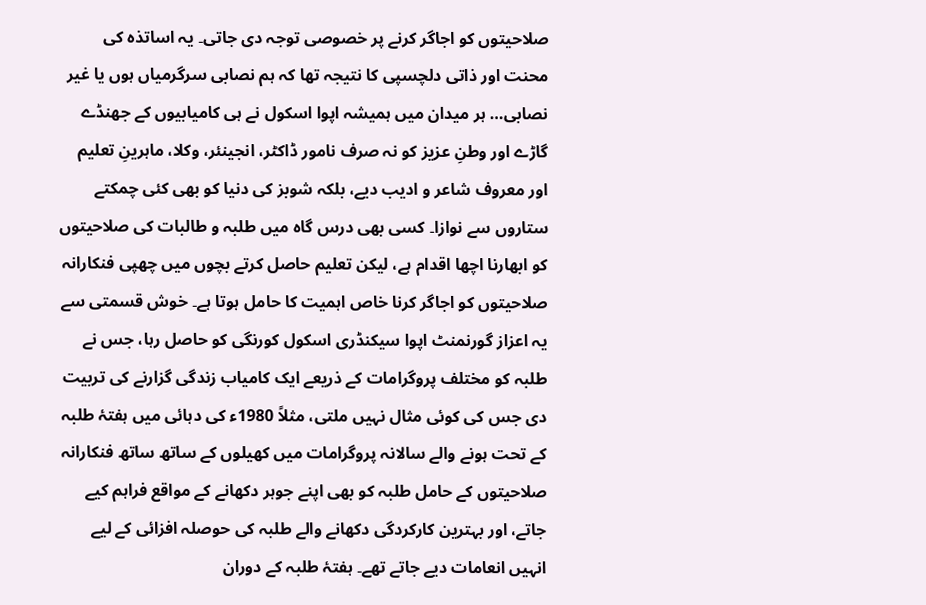صلاحیتوں کو اجاگر کرنے پر خصوصی توجہ دی جاتی۔ یہ اساتذہ کی محنت اور ذاتی دلچسپی کا نتیجہ تھا کہ ہم نصابی سرگرمیاں ہوں یا غیر نصابی… ہر میدان میں ہمیشہ اپوا اسکول نے ہی کامیابیوں کے جھنڈے گاڑے اور وطنِ عزیز کو نہ صرف نامور ڈاکٹر، انجینئر، وکلا، ماہرینِ تعلیم اور معروف شاعر و ادیب دیے، بلکہ شوبز کی دنیا کو بھی کئی چمکتے ستاروں سے نوازا۔ کسی بھی درس گاہ میں طلبہ و طالبات کی صلاحیتوں کو ابھارنا اچھا اقدام ہے، لیکن تعلیم حاصل کرتے بچوں میں چھپی فنکارانہ صلاحیتوں کو اجاگر کرنا خاص اہمیت کا حامل ہوتا ہے۔ خوش قسمتی سے یہ اعزاز گورنمنٹ اپوا سیکنڈری اسکول کورنگی کو حاصل رہا، جس نے طلبہ کو مختلف پروگرامات کے ذریعے ایک کامیاب زندگی گزارنے کی تربیت دی جس کی کوئی مثال نہیں ملتی، مثلاً 1980ء کی دہائی میں ہفتۂ طلبہ کے تحت ہونے والے سالانہ پروگرامات میں کھیلوں کے ساتھ ساتھ فنکارانہ صلاحیتوں کے حامل طلبہ کو بھی اپنے جوہر دکھانے کے مواقع فراہم کیے جاتے، اور بہترین کارکردگی دکھانے والے طلبہ کی حوصلہ افزائی کے لیے انہیں انعامات دیے جاتے تھے۔ ہفتۂ طلبہ کے دوران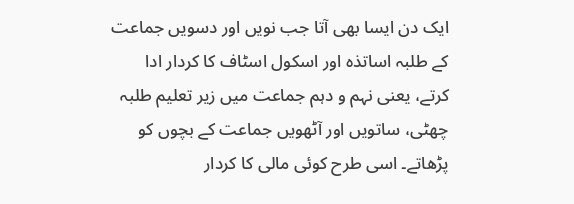ایک دن ایسا بھی آتا جب نویں اور دسویں جماعت کے طلبہ اساتذہ اور اسکول اسٹاف کا کردار ادا کرتے، یعنی نہم و دہم جماعت میں زیر تعلیم طلبہ چھٹی، ساتویں اور آٹھویں جماعت کے بچوں کو پڑھاتے۔ اسی طرح کوئی مالی کا کردار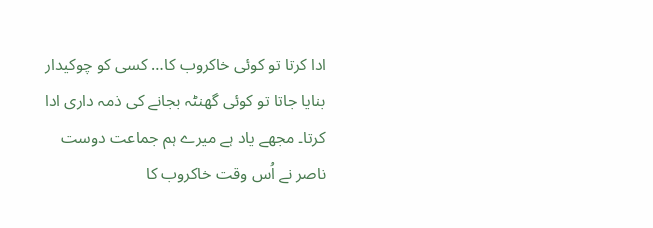ادا کرتا تو کوئی خاکروب کا… کسی کو چوکیدار بنایا جاتا تو کوئی گھنٹہ بجانے کی ذمہ داری ادا کرتا۔ مجھے یاد ہے میرے ہم جماعت دوست ناصر نے اُس وقت خاکروب کا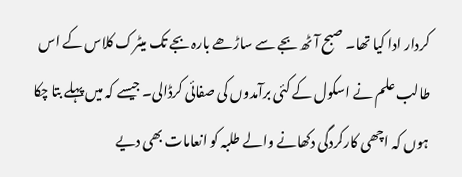کردار ادا کیا تھا۔ صبح آٹھ بجے سے ساڑھے بارہ بجے تک میٹرک کلاس کے اس طالب علم نے اسکول کے کئی برآمدوں کی صفائی کرڈالی۔ جیسے کہ میں پہلے بتا چکا ہوں کہ اچھی کارکردگی دکھانے والے طلبہ کو انعامات بھی دیے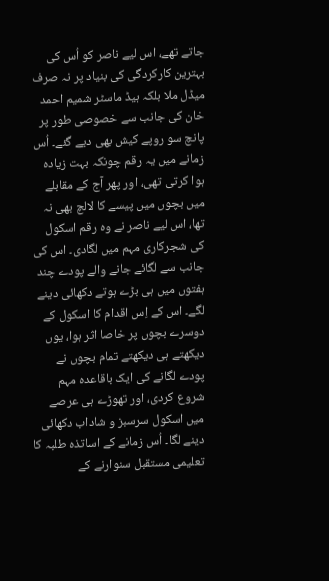جاتے تھے، اس لیے ناصر کو اُس کی بہترین کارکردگی کی بنیاد پر نہ صرف میڈل ملا بلکہ ہیڈ ماسٹر شمیم احمد خان کی جانب سے خصوصی طور پر پانچ سو روپے کیش بھی دیے گئے۔ اُس زمانے میں یہ رقم چونکہ بہت زیادہ ہوا کرتی تھی، اور پھر آج کے مقابلے میں بچوں میں پیسے کا لالچ بھی نہ تھا، اس لیے ناصر نے وہ رقم اسکول کی شجرکاری مہم میں لگادی۔ اس کی جانب سے لگائے جانے والے پودے چند ہفتوں میں ہی بڑے ہوتے دکھائی دینے لگے۔ اس کے اِس اقدام کا اسکول کے دوسرے بچوں پر خاصا اثر ہوا، یوں دیکھتے ہی دیکھتے تمام بچوں نے پودے لگانے کی ایک باقاعدہ مہم شروع کردی، اور تھوڑے ہی عرصے میں اسکول سرسبز و شاداب دکھائی دینے لگا۔ اُس زمانے کے اساتذہ طلبہ کا تعلیمی مستقبل سنوارنے کے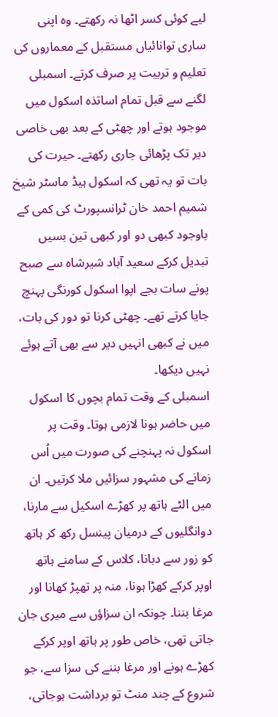لیے کوئی کسر اٹھا نہ رکھتے۔ وہ اپنی ساری توانائیاں مستقبل کے معماروں کی تعلیم و تربیت پر صرف کرتے۔ اسمبلی لگنے سے قبل تمام اساتذہ اسکول میں موجود ہوتے اور چھٹی کے بعد بھی خاصی دیر تک پڑھائی جاری رکھتے۔ حیرت کی بات تو یہ تھی کہ اسکول ہیڈ ماسٹر شیخ شمیم احمد خان ٹرانسپورٹ کی کمی کے باوجود کبھی دو اور کبھی تین بسیں تبدیل کرکے سعید آباد شیرشاہ سے صبح پونے سات بجے اپوا اسکول کورنگی پہنچ جایا کرتے تھے۔ چھٹی کرنا تو دور کی بات، میں نے کبھی انہیں دیر سے بھی آتے ہوئے نہیں دیکھا۔
اسمبلی کے وقت تمام بچوں کا اسکول میں حاضر ہونا لازمی ہوتا۔ وقت پر اسکول نہ پہنچنے کی صورت میں اُس زمانے کی مشہور سزائیں ملا کرتیں۔ ان میں الٹے ہاتھ پر کھڑے اسکیل سے مارنا، دوانگلیوں کے درمیان پینسل رکھ کر ہاتھ کو زور سے دبانا، کلاس کے سامنے ہاتھ اوپر کرکے کھڑا ہونا، منہ پر تھپڑ کھانا اور مرغا بننا۔ چونکہ ان سزاؤں سے میری جان جاتی تھی، خاص طور پر ہاتھ اوپر کرکے کھڑے ہونے اور مرغا بننے کی سزا سے، جو شروع کے چند منٹ تو برداشت ہوجاتی،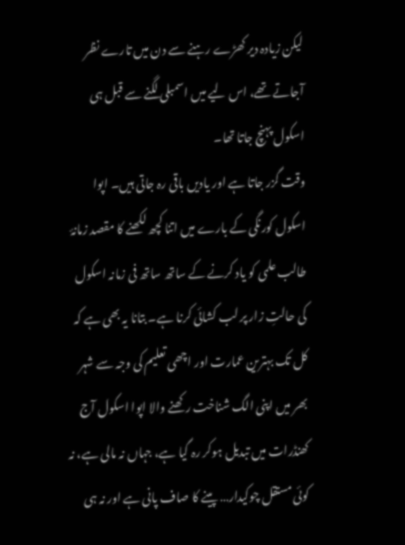لیکن زیادہ دیر کھڑے رہنے سے دن میں تارے نظر آجاتے تھے، اس لیے میں اسمبلی لگنے سے قبل ہی اسکول پہنچ جاتا تھا۔
وقت گزر جاتا ہے اور یادیں باقی رہ جاتی ہیں۔ اپوا اسکول کورنگی کے بارے میں اتنا کچھ لکھنے کا مقصد زمانۂ طالب علمی کو یاد کرنے کے ساتھ ساتھ فی زمانہ اسکول کی حالتِ زار پر لب کشائی کرنا ہے۔ بتانا یہ بھی ہے کہ کل تک بہترین عمارت اور اچھی تعلیم کی وجہ سے شہر بھر میں اپنی الگ شناخت رکھنے والا اپوا اسکول آج کھنڈرات میں تبدیل ہوکر رہ گیا ہے، جہاں نہ مالی ہے، نہ کوئی مستقل چوکیدار… پینے کا صاف پانی ہے اور نہ ہی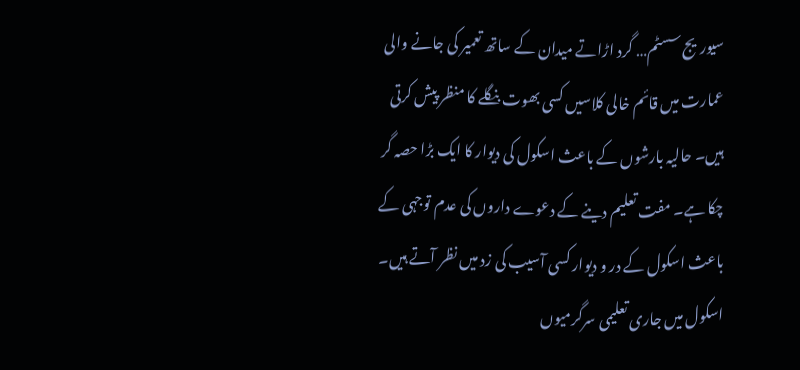سیوریج سسٹم… گرد اڑاتے میدان کے ساتھ تعمیر کی جانے والی عمارت میں قائم خالی کلاسیں کسی بھوت بنگلے کا منظر پیش کرتی ہیں۔ حالیہ بارشوں کے باعث اسکول کی دیوار کا ایک بڑا حصہ گر چکا ہے۔ مفت تعلیم دینے کے دعوے داروں کی عدم توجہی کے باعث اسکول کے در و دیوار کسی آسیب کی زد میں نظر آتے ہیں۔ اسکول میں جاری تعلیمی سرگرمیوں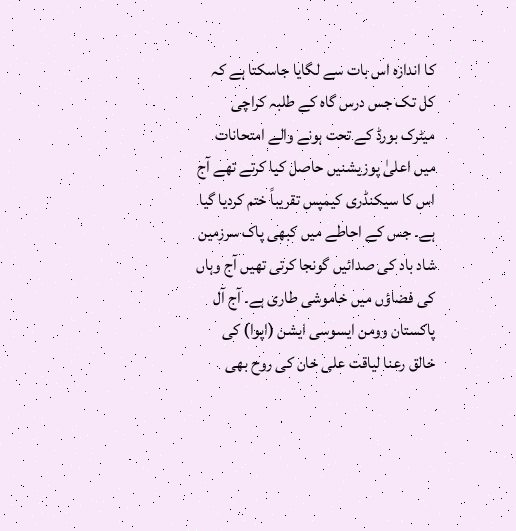کا اندازہ اس بات سے لگایا جاسکتا ہے کہ کل تک جس درس گاہ کے طلبہ کراچی میٹرک بورڈ کے تحت ہونے والے امتحانات میں اعلیٰ پوزیشنیں حاصل کیا کرتے تھے آج اس کا سیکنڈری کیمپس تقریباً ختم کردیا گیا ہے۔ جس کے احاطے میں کبھی پاک سرزمین شاد باد کی صدائیں گونجا کرتی تھیں آج وہاں کی فضاؤں میں خاموشی طاری ہے۔ آج آل پاکستان وومن ایسوسی ایشن (اپوا) کی خالق رعنا لیاقت علی خان کی روح بھی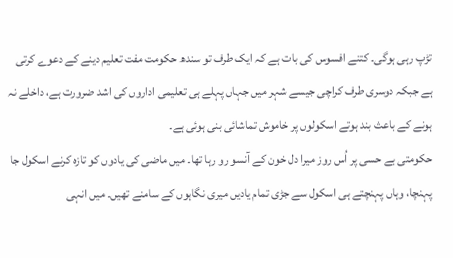تڑپ رہی ہوگی۔ کتنے افسوس کی بات ہے کہ ایک طرف تو سندھ حکومت مفت تعلیم دینے کے دعوے کرتی ہے جبکہ دوسری طرف کراچی جیسے شہر میں جہاں پہلے ہی تعلیمی اداروں کی اشد ضرورت ہے، داخلے نہ ہونے کے باعث بند ہوتے اسکولوں پر خاموش تماشائی بنی ہوئی ہے۔
حکومتی بے حسی پر اُس روز میرا دل خون کے آنسو رو رہا تھا۔ میں ماضی کی یادوں کو تازہ کرنے اسکول جا پہنچا، وہاں پہنچتے ہی اسکول سے جڑی تمام یادیں میری نگاہوں کے سامنے تھیں۔ میں انہی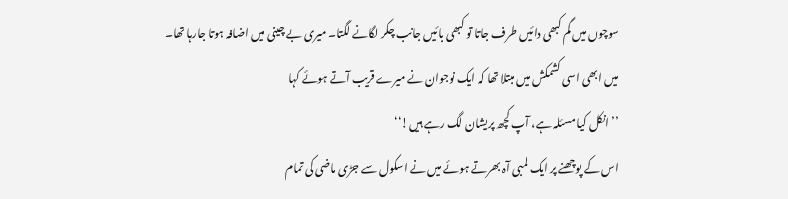سوچوں میں گم کبھی دائیں طرف جاتا تو کبھی بائیں جانب چکر لگانے لگتا۔ میری بے چینی میں اضافہ ہوتا جارہا تھا۔ میں ابھی اسی کشمکش میں مبتلا تھا کہ ایک نوجوان نے میرے قریب آتے ہوئے کہا
’’انکل کیا مسئلہ ہے، آپ کچھ پریشان لگ رہے ہیں!‘‘
اس کے پوچھنے پر ایک لمبی آہ بھرتے ہوئے میں نے اسکول سے جڑی ماضی کی تمام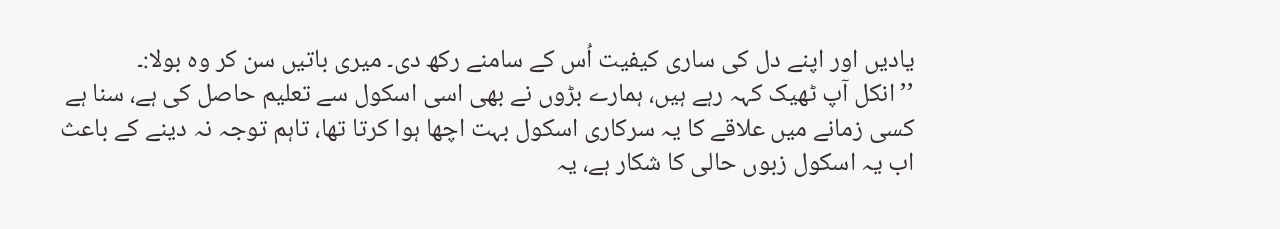یادیں اور اپنے دل کی ساری کیفیت اُس کے سامنے رکھ دی۔ میری باتیں سن کر وہ بولا:۔
’’انکل آپ ٹھیک کہہ رہے ہیں، ہمارے بڑوں نے بھی اسی اسکول سے تعلیم حاصل کی ہے، سنا ہے کسی زمانے میں علاقے کا یہ سرکاری اسکول بہت اچھا ہوا کرتا تھا، تاہم توجہ نہ دینے کے باعث اب یہ اسکول زبوں حالی کا شکار ہے، یہ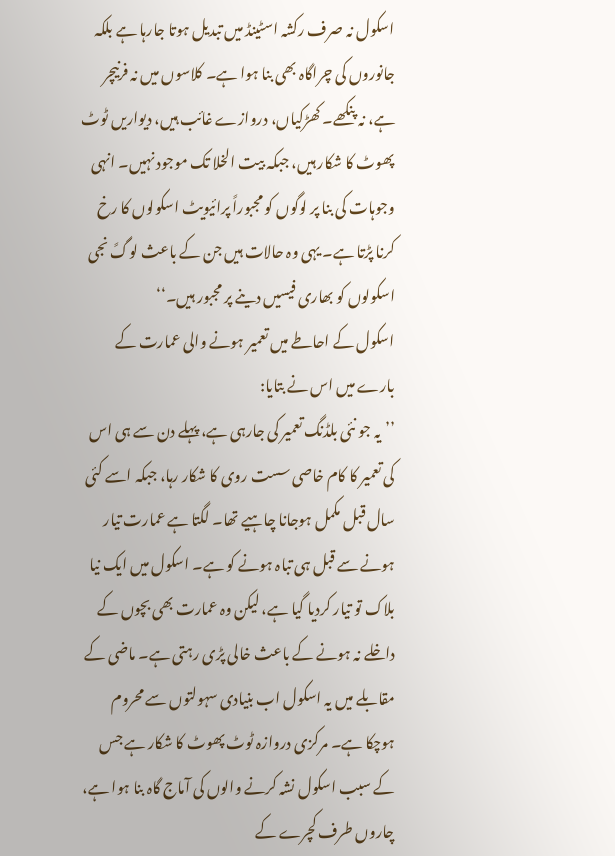اسکول نہ صرف رکشہ اسٹینڈ میں تبدیل ہوتا جارہا ہے بلکہ جانوروں کی چراگاہ بھی بنا ہوا ہے۔ کلاسوں میں نہ فرنیچر ہے، نہ پنکھے۔ کھڑکیاں، دروازے غائب ہیں، دیواریں ٹوٹ پھوٹ کا شکار ہیں، جبکہ بیت الخلا تک موجود نہیں۔ انہی وجوہات کی بنا پر لوگوں کو مجبوراً پرائیویٹ اسکولوں کا رخ کرنا پڑتا ہے۔ یہی وہ حالات ہیں جن کے باعث لوگً نجی اسکولوں کو بھاری فیسیں دینے پر مجبور ہیں۔‘‘
اسکول کے احاطے میں تعمیر ہونے والی عمارت کے بارے میں اس نے بتایا:
’’یہ جو نئی بلڈنگ تعمیر کی جارہی ہے، پہلے دن سے ہی اس کی تعمیر کا کام خاصی سست روی کا شکار رہا، جبکہ اسے کئی سال قبل مکمل ہوجانا چاہیے تھا۔ لگتا ہے عمارت تیار ہونے سے قبل ہی تباہ ہونے کو ہے۔ اسکول میں ایک نیا بلاک تو تیار کردیا گیا ہے، لیکن وہ عمارت بھی بچوں کے داخلے نہ ہونے کے باعث خالی پڑی رہتی ہے۔ ماضی کے مقابلے میں یہ اسکول اب بنیادی سہولتوں سے محروم ہوچکا ہے۔ مرکزی دروازہ ٹوٹ پھوٹ کا شکار ہے جس کے سبب اسکول نشہ کرنے والوں کی آماج گاہ بنا ہوا ہے، چاروں طرف کچرے کے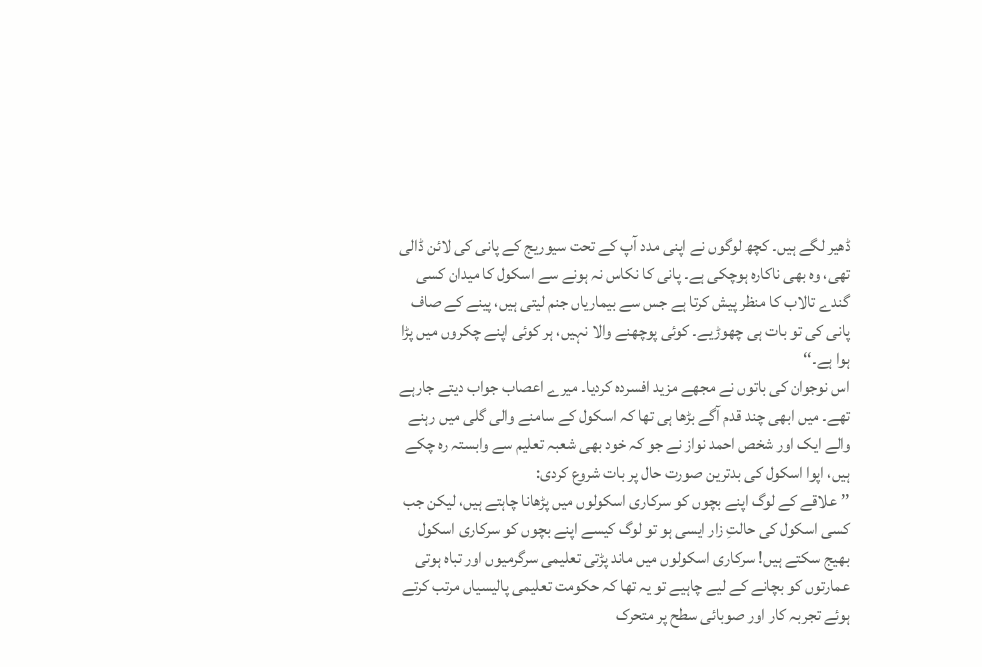ڈھیر لگے ہیں۔ کچھ لوگوں نے اپنی مدد آپ کے تحت سیوریج کے پانی کی لائن ڈالی تھی، وہ بھی ناکارہ ہوچکی ہے۔ پانی کا نکاس نہ ہونے سے اسکول کا میدان کسی گندے تالاب کا منظر پیش کرتا ہے جس سے بیماریاں جنم لیتی ہیں، پینے کے صاف پانی کی تو بات ہی چھوڑیے۔ کوئی پوچھنے والا نہیں، ہر کوئی اپنے چکروں میں پڑا ہوا ہے۔‘‘
اس نوجوان کی باتوں نے مجھے مزید افسردہ کردیا۔ میرے اعصاب جواب دیتے جارہے تھے۔ میں ابھی چند قدم آگے بڑھا ہی تھا کہ اسکول کے سامنے والی گلی میں رہنے والے ایک اور شخص احمد نواز نے جو کہ خود بھی شعبہ تعلیم سے وابستہ رہ چکے ہیں، اپوا اسکول کی بدترین صورت حال پر بات شروع کردی:
’’علاقے کے لوگ اپنے بچوں کو سرکاری اسکولوں میں پڑھانا چاہتے ہیں، لیکن جب کسی اسکول کی حالتِ زار ایسی ہو تو لوگ کیسے اپنے بچوں کو سرکاری اسکول بھیج سکتے ہیں! سرکاری اسکولوں میں ماند پڑتی تعلیمی سرگرمیوں اور تباہ ہوتی عمارتوں کو بچانے کے لیے چاہیے تو یہ تھا کہ حکومت تعلیمی پالیسیاں مرتب کرتے ہوئے تجربہ کار اور صوبائی سطح پر متحرک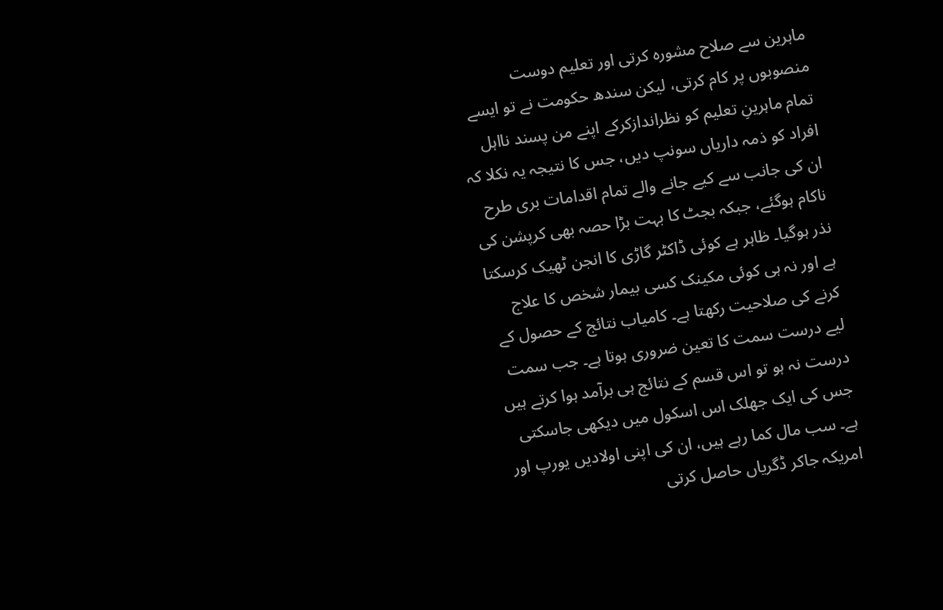ماہرین سے صلاح مشورہ کرتی اور تعلیم دوست منصوبوں پر کام کرتی، لیکن سندھ حکومت نے تو ایسے تمام ماہرینِ تعلیم کو نظراندازکرکے اپنے من پسند نااہل افراد کو ذمہ داریاں سونپ دیں، جس کا نتیجہ یہ نکلا کہ ان کی جانب سے کیے جانے والے تمام اقدامات بری طرح ناکام ہوگئے، جبکہ بجٹ کا بہت بڑا حصہ بھی کرپشن کی نذر ہوگیا۔ ظاہر ہے کوئی ڈاکٹر گاڑی کا انجن ٹھیک کرسکتا ہے اور نہ ہی کوئی مکینک کسی بیمار شخص کا علاج کرنے کی صلاحیت رکھتا ہے۔ کامیاب نتائج کے حصول کے لیے درست سمت کا تعین ضروری ہوتا ہے۔ جب سمت درست نہ ہو تو اس قسم کے نتائج ہی برآمد ہوا کرتے ہیں جس کی ایک جھلک اس اسکول میں دیکھی جاسکتی ہے۔ سب مال کما رہے ہیں، ان کی اپنی اولادیں یورپ اور امریکہ جاکر ڈگریاں حاصل کرتی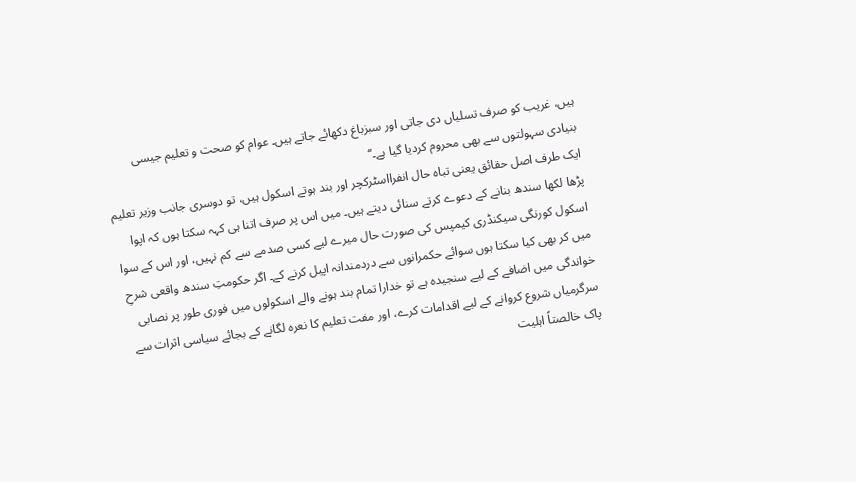ہیں، غریب کو صرف تسلیاں دی جاتی اور سبزباغ دکھائے جاتے ہیں۔ عوام کو صحت و تعلیم جیسی بنیادی سہولتوں سے بھی محروم کردیا گیا ہے۔‘‘
ایک طرف اصل حقائق یعنی تباہ حال انفرااسٹرکچر اور بند ہوتے اسکول ہیں، تو دوسری جانب وزیر تعلیم پڑھا لکھا سندھ بنانے کے دعوے کرتے سنائی دیتے ہیں۔ میں اس پر صرف اتنا ہی کہہ سکتا ہوں کہ اپوا اسکول کورنگی سیکنڈری کیمپس کی صورت حال میرے لیے کسی صدمے سے کم نہیں، اور اس کے سوا میں کر بھی کیا سکتا ہوں سوائے حکمرانوں سے دردمندانہ اپیل کرنے کے۔ اگر حکومتِ سندھ واقعی شرحِ خواندگی میں اضافے کے لیے سنجیدہ ہے تو خدارا تمام بند ہونے والے اسکولوں میں فوری طور پر نصابی سرگرمیاں شروع کروانے کے لیے اقدامات کرے، اور مفت تعلیم کا نعرہ لگانے کے بجائے سیاسی اثرات سے پاک خالصتاً اہلیت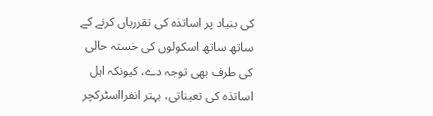کی بنیاد پر اساتذہ کی تقرریاں کرنے کے ساتھ ساتھ اسکولوں کی خستہ حالی کی طرف بھی توجہ دے، کیونکہ اہل اساتذہ کی تعیناتی، بہتر انفرااسٹرکچر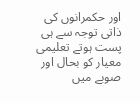اور حکمرانوں کی ذاتی توجہ سے ہی پست ہوتے تعلیمی معیار کو بحال اور صوبے میں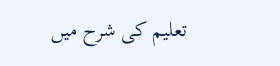تعلیم کی شرح میں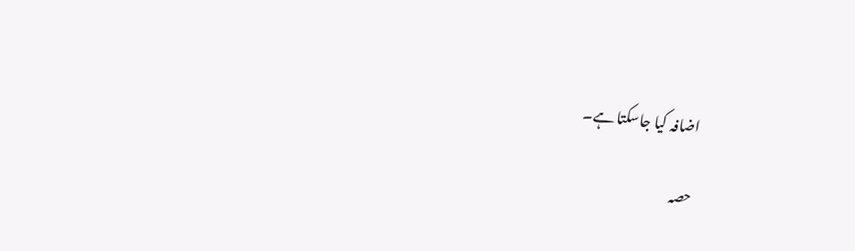اضافہ کیا جاسکتا ہے۔

حصہ